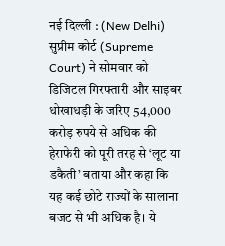नई दिल्ली : (New Delhi) सुप्रीम कोर्ट (Supreme Court) ने सोमवार को डिजिटल गिरफ्तारी और साइबर धोखाधड़ी के जरिए 54,000 करोड़ रुपये से अधिक की हेराफेरी को पूरी तरह से ‘लूट या डकैती’ बताया और कहा कि यह कई छोटे राज्यों के सालाना बजट से भी अधिक है। ये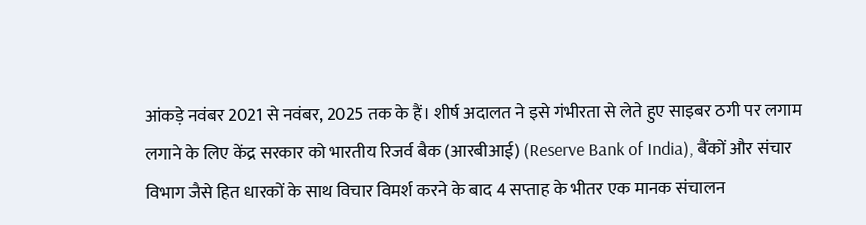आंकड़े नवंबर 2021 से नवंबर, 2025 तक के हैं। शीर्ष अदालत ने इसे गंभीरता से लेते हुए साइबर ठगी पर लगाम लगाने के लिए केंद्र सरकार को भारतीय रिजर्व बैक (आरबीआई) (Reserve Bank of India), बैंकों और संचार विभाग जैसे हित धारकों के साथ विचार विमर्श करने के बाद 4 सप्ताह के भीतर एक मानक संचालन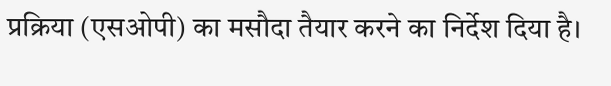प्रक्रिया (एसओपी) का मसौदा तैयार करने का निर्देश दिया है।